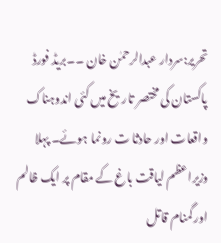تحریر:سردار عبدالرحمٰن خان ۔۔بریڈ فورڈ
پاکستان کی مختصر تاریخ میں کئی اندوہناک واقعات اور حادثا ت رونما ہوئے۔ پہلا وزیراعظم لیاقت باغ کے مقام پر ایک ظالم اور گمنام قاتل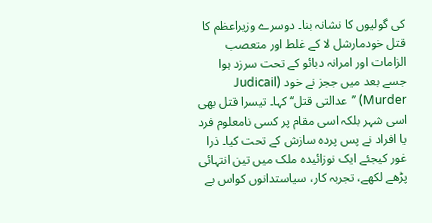کی گولیوں کا نشانہ بنا۔ دوسرے وزیراعظم کا قتل خودمارشل لا کے غلط اور متعصب الزامات اور امرانہ دبائو کے تحت سرزد ہوا جسے بعد میں ججز نے خود (Judicail Murder) ’’عدالتی قتل‘‘ کہا۔ تیسرا قتل بھی اسی شہر بلکہ اسی مقام پر کسی نامعلوم فرد یا افراد نے پس پردہ سازش کے تحت کیا۔ ذرا غور کیجئے ایک نوزائیدہ ملک میں تین انتہائی پڑھے لکھے، تجربہ کار، سیاستدانوں کواس بے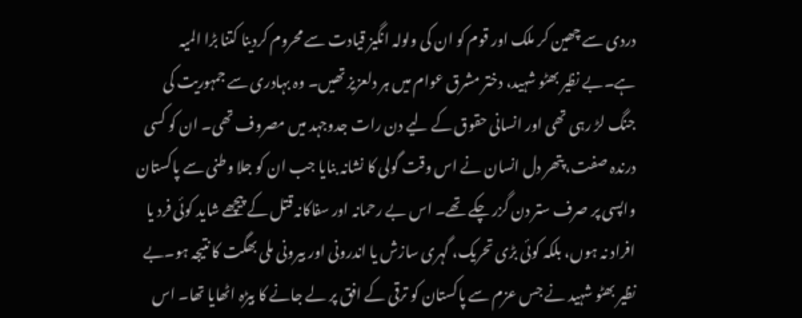دردی سے چھین کر ملک اور قوم کو ان کی ولولہ انگیز قیادت سے محروم کردینا کتنا بڑا المیہ ہے۔بے نظیر بھٹو شہید، دختر مشرق عوام میں ہر دلعزیز تھیں۔ وہ بہادری سے جمہوریت کی جنگ لڑ رہی تھی اور انسانی حقوق کے لیے دن رات جدوجہد میں مصروف تھی۔ ان کو کسی درندہ صفت، پتھر دل انسان نے اس وقت گولی کا نشانہ بنایا جب ان کو جلا وطنی سے پاکستان واپسی پر صرف ستر دن گزر چکے تھے۔ اس بے رحمانہ اور سفاکانہ قتل کے پیچھے شاید کوئی فرد یا افراد نہ ہوں، بلکہ کوئی بڑی تحریک، گہری سازش یا اندرونی اور بیرونی ملی بھگت کا نتیجہ ہو۔بے نظیر بھٹو شہید نے جس عزم سے پاکستان کو ترقی کے افق پر لے جانے کا بیڑہ اٹھایا تھا۔ اس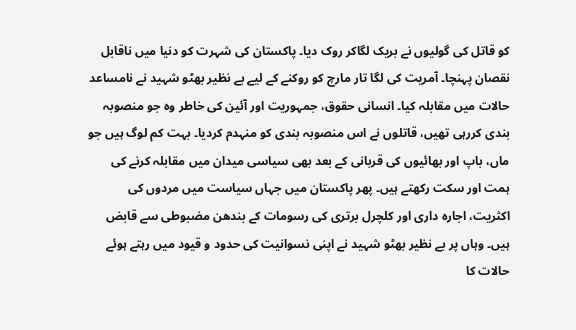کو قاتل کی گولیوں نے بریک لگاکر روک دیا۔ پاکستان کی شہرت کو دنیا میں ناقابل نقصان پہنچا۔ آمریت کی لگا تار مارچ کو روکنے کے لیے بے نظیر بھٹو شہید نے نامساعد حالات میں مقابلہ کیا۔ انسانی حقوق، جمہوریت اور آئین کی خاطر وہ جو منصوبہ بندی کررہی تھیں، قاتلوں نے اس منصوبہ بندی کو منہدم کردیا۔ بہت کم لوگ ہیں جو ماں، باپ اور بھائیوں کی قربانی کے بعد بھی سیاسی میدان میں مقابلہ کرنے کی ہمت اور سکت رکھتے ہیں۔ پھر پاکستان میں جہاں سیاست میں مردوں کی اکثریت، اجارہ داری اور کلچرل برتری کی رسومات کے بندھن مضبوطی سے قابض ہیں۔ وہاں پر بے نظیر بھٹو شہید نے اپنی نسوانیت کی حدود و قیود میں رہتے ہوئے حالات کا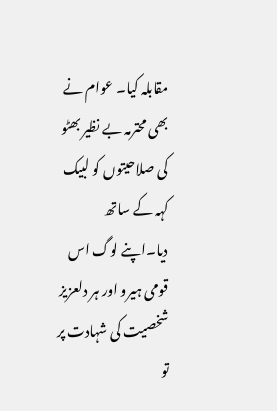مقابلہ کیا۔ عوام نے بھی محترمہ بے نظیر بھٹو کی صلاحیتوں کو لبیک کہہ کے ساتھ دیا۔اپنے لوگ اس قومی ہیرو اور ہر دلعزیز شخصیت کی شہادت پر تو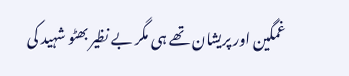غمگین اور پریشان تھے ہی مگر بے نظیر بھٹو شہید کی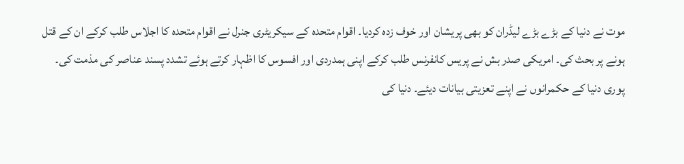موت نے دنیا کے بڑے بڑے لیڈران کو بھی پریشان اور خوف زدہ کردیا۔ اقوام متحدہ کے سیکریٹری جنرل نے اقوام متحدہ کا اجلاس طلب کرکے ان کے قتل ہونے پر بحث کی۔ امریکی صدر بش نے پریس کانفرنس طلب کرکے اپنی ہمدردی اور افسوس کا اظہار کرتے ہوئے تشدد پسند عناصر کی مذمت کی۔ پوری دنیا کے حکمرانوں نے اپنے تعزیتی بیانات دیئے۔ دنیا کی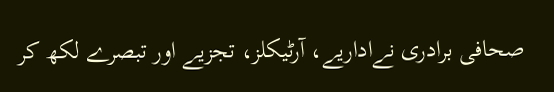صحافی برادری نےاداریے، آرٹیکلز، تجزیے اور تبصرے لکھ کر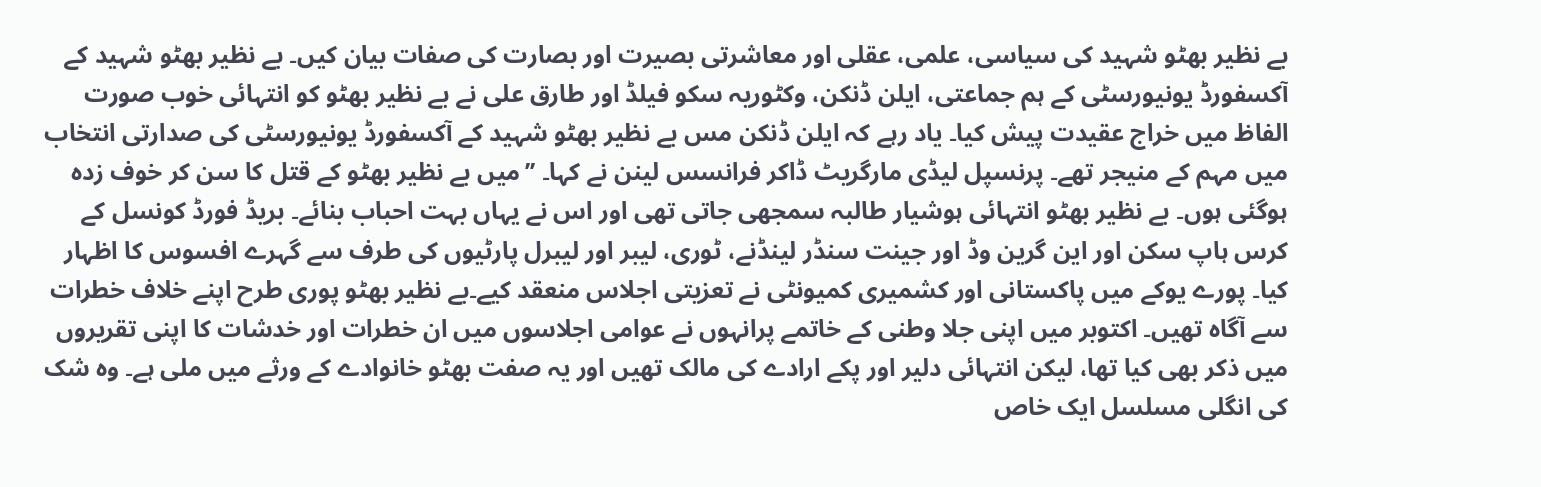بے نظیر بھٹو شہید کی سیاسی، علمی، عقلی اور معاشرتی بصیرت اور بصارت کی صفات بیان کیں۔ بے نظیر بھٹو شہید کے آکسفورڈ یونیورسٹی کے ہم جماعتی، ایلن ڈنکن، وکٹوریہ سکو فیلڈ اور طارق علی نے بے نظیر بھٹو کو انتہائی خوب صورت الفاظ میں خراج عقیدت پیش کیا۔ یاد رہے کہ ایلن ڈنکن مس بے نظیر بھٹو شہید کے آکسفورڈ یونیورسٹی کی صدارتی انتخاب میں مہم کے منیجر تھے۔ پرنسپل لیڈی مارگریٹ ڈاکر فرانسس لینن نے کہا۔ ’’میں بے نظیر بھٹو کے قتل کا سن کر خوف زدہ ہوگئی ہوں۔ بے نظیر بھٹو انتہائی ہوشیار طالبہ سمجھی جاتی تھی اور اس نے یہاں بہت احباب بنائے۔ بریڈ فورڈ کونسل کے کرس ہاپ سکن اور این گرین وڈ اور جینت سنڈر لینڈنے، ٹوری، لیبر اور لیبرل پارٹیوں کی طرف سے گہرے افسوس کا اظہار کیا۔ پورے یوکے میں پاکستانی اور کشمیری کمیونٹی نے تعزیتی اجلاس منعقد کیے۔بے نظیر بھٹو پوری طرح اپنے خلاف خطرات سے آگاہ تھیں۔ اکتوبر میں اپنی جلا وطنی کے خاتمے پرانہوں نے عوامی اجلاسوں میں ان خطرات اور خدشات کا اپنی تقریروں میں ذکر بھی کیا تھا، لیکن انتہائی دلیر اور پکے ارادے کی مالک تھیں اور یہ صفت بھٹو خانوادے کے ورثے میں ملی ہے۔ وہ شک کی انگلی مسلسل ایک خاص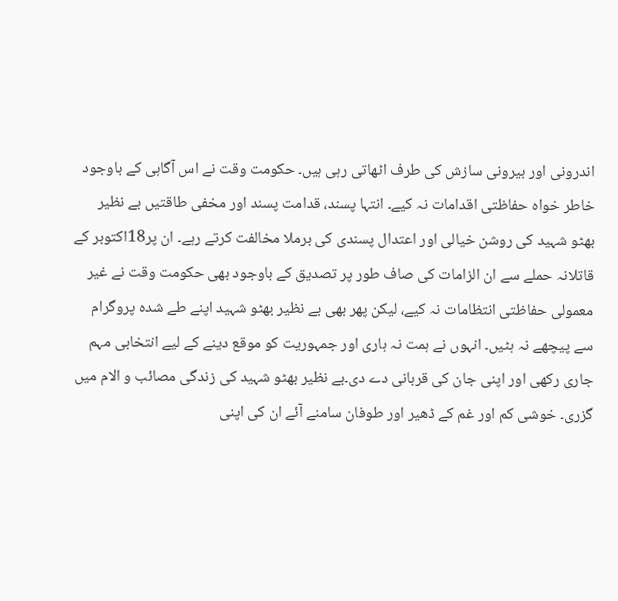اندرونی اور بیرونی سازش کی طرف اٹھاتی رہی ہیں۔ حکومت وقت نے اس آگاہی کے باوجود خاطر خواہ حفاظتی اقدامات نہ کیے۔ انتہا پسند، قدامت پسند اور مخفی طاقتیں بے نظیر بھٹو شہید کی روشن خیالی اور اعتدال پسندی کی برملا مخالفت کرتے رہے۔ ان پر18اکتوبر کے قاتلانہ حملے سے ان الزامات کی صاف طور پر تصدیق کے باوجود بھی حکومت وقت نے غیر معمولی حفاظتی انتظامات نہ کیے، لیکن پھر بھی بے نظیر بھٹو شہید اپنے طے شدہ پروگرام سے پیچھے نہ ہٹیں۔ انہوں نے ہمت نہ ہاری اور جمہوریت کو موقع دینے کے لیے انتخابی مہم جاری رکھی اور اپنی جان کی قربانی دے دی۔بے نظیر بھٹو شہید کی زندگی مصائب و الام میں گزری۔ خوشی کم اور غم کے ڈھیر اور طوفان سامنے آئے ان کی اپنی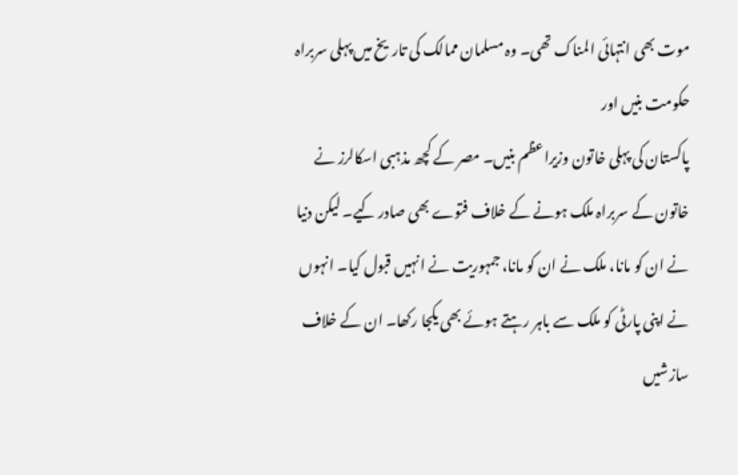موت بھی انتہائی المناک تھی۔ وہ مسلمان ممالک کی تاریخ میں پہلی سربراہ حکومت بنیں اور
پاکستان کی پہلی خاتون وزیراعظم بنیں۔ مصر کے کچھ مذہبی اسکالرز نے خاتون کے سربراہ ملک ہونے کے خلاف فتوے بھی صادر کیے۔ لیکن دنیا نے ان کو مانا، ملک نے ان کو مانا، جمہوریت نے انہیں قبول کیا۔ انہوں نے اپنی پارٹی کو ملک سے باہر رہتے ہوئے بھی یکجا رکھا۔ ان کے خلاف سازشیں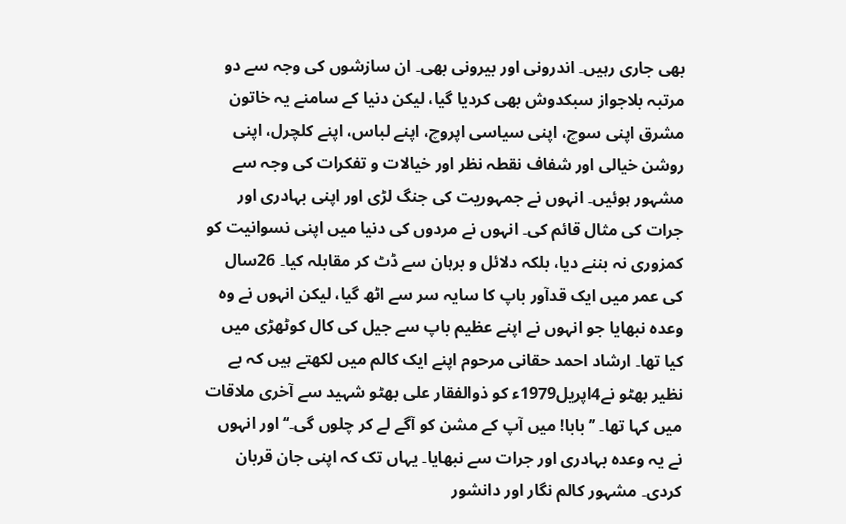بھی جاری رہیں۔ اندرونی اور بیرونی بھی۔ ان سازشوں کی وجہ سے دو مرتبہ بلاجواز سبکدوش بھی کردیا گیا، لیکن دنیا کے سامنے یہ خاتون مشرق اپنی سوچ، اپنی سیاسی اپروچ، اپنے لباس، اپنے کلچرل، اپنی روشن خیالی اور شفاف نقطہ نظر اور خیالات و تفکرات کی وجہ سے مشہور ہوئیں۔ انہوں نے جمہوریت کی جنگ لڑی اور اپنی بہادری اور جرات کی مثال قائم کی۔ انہوں نے مردوں کی دنیا میں اپنی نسوانیت کو کمزوری نہ بننے دیا، بلکہ دلائل و برہان سے ڈٹ کر مقابلہ کیا۔ 26سال کی عمر میں ایک قدآور باپ کا سایہ سر سے اٹھ گیا، لیکن انہوں نے وہ وعدہ نبھایا جو انہوں نے اپنے عظیم باپ سے جیل کی کال کوٹھڑی میں کیا تھا۔ ارشاد احمد حقانی مرحوم اپنے ایک کالم میں لکھتے ہیں کہ بے نظیر بھٹو نے4اپریل1979ء کو ذوالفقار علی بھٹو شہید سے آخری ملاقات میں کہا تھا۔ ’’بابا! میں آپ کے مشن کو آگے لے کر چلوں گی۔‘‘ اور انہوں نے یہ وعدہ بہادری اور جرات سے نبھایا۔ یہاں تک کہ اپنی جان قربان کردی۔ مشہور کالم نگار اور دانشور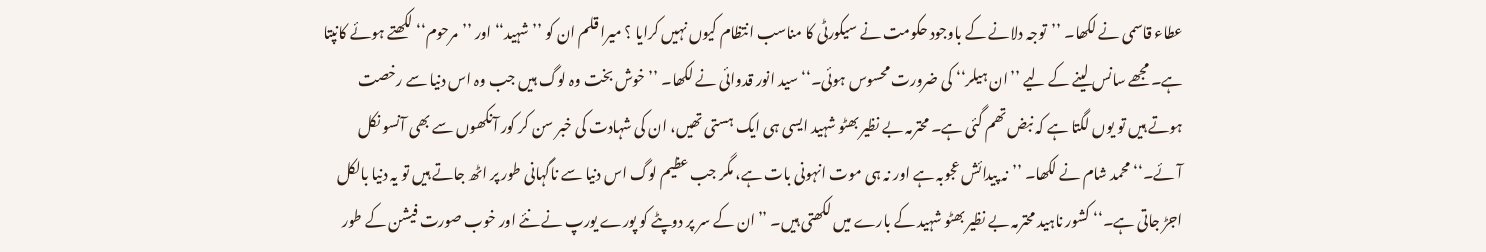عطاء قاسمی نے لکھا۔ ’’توجہ دلانے کے باوجود حکومت نے سیکورٹی کا مناسب انتظام کیوں نہیں کرایا ؟ میرا قلم ان کو ’’شہید‘‘ اور ’’مرحوم‘‘ لکھتے ہوئے کانپتا ہے۔ مجھے سانس لینے کے لیے ’’ان ہیلر‘‘ کی ضرورت محسوس ہوئی۔‘‘ سید انور قدوائی نے لکھا۔ ’’خوش بخت وہ لوگ ہیں جب وہ اس دنیا سے رخصت ہوتے ہیں تو یوں لگتا ہے کہ نبض تھم گئی ہے۔ محترمہ بے نظیر بھٹو شہید ایسی ہی ایک ہستی تھیں، ان کی شہادت کی خبر سن کر کور آنکھوں سے بھی آنسو نکل آئے۔‘‘ محمد شام نے لکھا۔ ’’نہ پیدائش عجوبہ ہے اور نہ ہی موت انہونی بات ہے، مگر جب عظیم لوگ اس دنیا سے ناگہانی طور پر اٹھ جاتے ہیں تو یہ دنیا بالکل اجڑ جاتی ہے۔‘‘ کشور ناہید محترمہ بے نظیر بھٹو شہید کے بارے میں لکھتی ہیں۔ ’’ان کے سر پر دوپٹے کو پورے یورپ نے نئے اور خوب صورت فیشن کے طور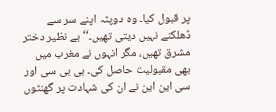پر قبول کیا۔ وہ دوپٹہ اپنے سر سے ڈھلکنے نہیں دیتی تھیں۔‘‘بے نظیر دختر مشرق تھیں، مگر انہوں نے مغرب میں بھی مقبولیت حاصل کی۔ بی بی سی اور سی این این نے ان کی شہادت پر گھنٹوں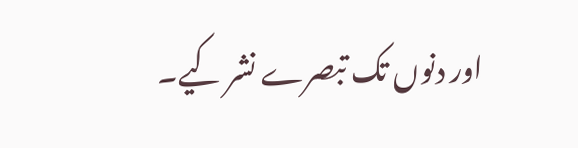اور دنوں تک تبصرے نشر کیے۔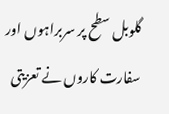گلوبل سطح پر سربراہوں اور سفارت کاروں نے تعزیتی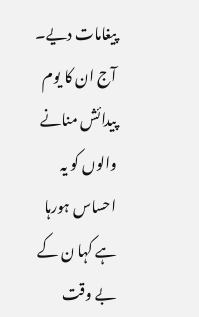پیغامات دیے۔ آج ان کا یوم پیدائش منانے والوں کو یہ احساس ہورہا ہے کہا ن کے بے وقت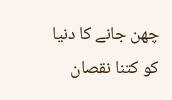چھن جانے کا دنیا کو کتنا نقصان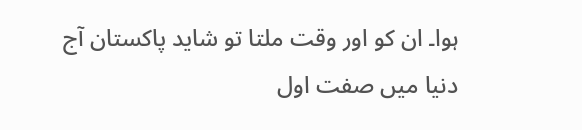ہوا۔ ان کو اور وقت ملتا تو شاید پاکستان آج دنیا میں صفت اول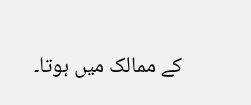کے ممالک میں ہوتا۔